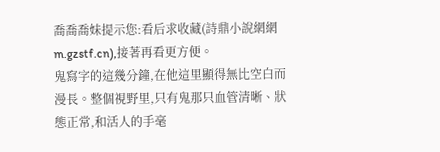喬喬喬妹提示您:看后求收藏(詩鼎小說網網m.gzstf.cn),接著再看更方便。
鬼寫字的這幾分鐘,在他這里顯得無比空白而漫長。整個視野里,只有鬼那只血管清晰、狀態正常,和活人的手毫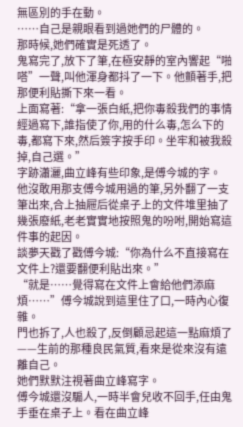無區別的手在動。
……自己是親眼看到過她們的尸體的。
那時候,她們確實是死透了。
鬼寫完了,放下了筆,在極安靜的室內響起“啪嗒”一聲,叫他渾身都抖了一下。他顫著手,把那便利貼撕下來一看。
上面寫著:“拿一張白紙,把你毒殺我們的事情經過寫下,誰指使了你,用的什么毒,怎么下的毒,都寫下來,然后簽字按手印。坐牢和被我殺掉,自己選。”
字跡瀟灑,曲立峰有些印象,是傅今城的字。
他沒敢用那支傅今城用過的筆,另外翻了一支筆出來,合上抽屜后從桌子上的文件堆里抽了幾張廢紙,老老實實地按照鬼的吩咐,開始寫這件事的起因。
談夢天戳了戳傅今城:“你為什么不直接寫在文件上?還要翻便利貼出來。”
“就是……覺得寫在文件上會給他們添麻煩……”傅今城說到這里住了口,一時內心復雜。
門也拆了,人也殺了,反倒顧忌起這一點麻煩了——生前的那種良民氣質,看來是從來沒有遠離自己。
她們默默注視著曲立峰寫字。
傅今城還沒騸人,一時半會兒收不回手,任由鬼手垂在桌子上。看在曲立峰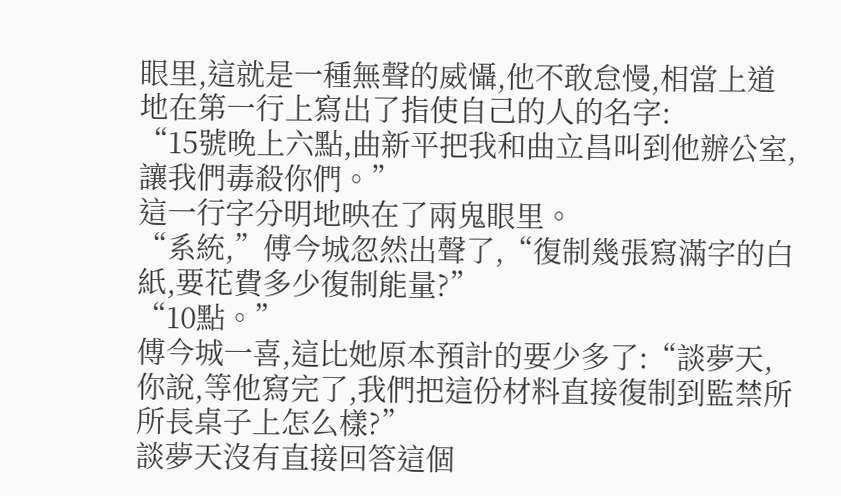眼里,這就是一種無聲的威懾,他不敢怠慢,相當上道地在第一行上寫出了指使自己的人的名字:
“15號晚上六點,曲新平把我和曲立昌叫到他辦公室,讓我們毒殺你們。”
這一行字分明地映在了兩鬼眼里。
“系統,”傅今城忽然出聲了,“復制幾張寫滿字的白紙,要花費多少復制能量?”
“10點。”
傅今城一喜,這比她原本預計的要少多了:“談夢天,你說,等他寫完了,我們把這份材料直接復制到監禁所所長桌子上怎么樣?”
談夢天沒有直接回答這個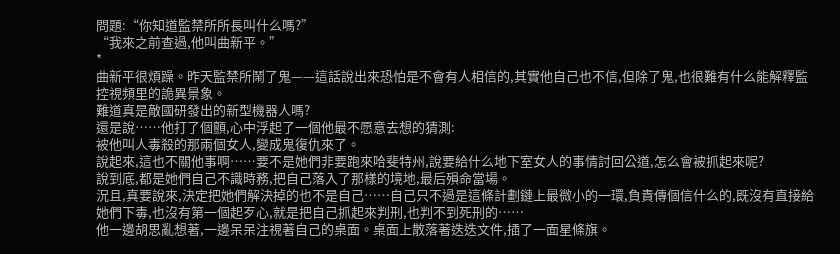問題:“你知道監禁所所長叫什么嗎?”
“我來之前查過,他叫曲新平。”
*
曲新平很煩躁。昨天監禁所鬧了鬼——這話說出來恐怕是不會有人相信的,其實他自己也不信,但除了鬼,也很難有什么能解釋監控視頻里的詭異景象。
難道真是敵國研發出的新型機器人嗎?
還是說……他打了個顫,心中浮起了一個他最不愿意去想的猜測:
被他叫人毒殺的那兩個女人,變成鬼復仇來了。
說起來,這也不關他事啊……要不是她們非要跑來哈斐特州,說要給什么地下室女人的事情討回公道,怎么會被抓起來呢?
說到底,都是她們自己不識時務,把自己落入了那樣的境地,最后殞命當場。
況且,真要說來,決定把她們解決掉的也不是自己……自己只不過是這條計劃鏈上最微小的一環,負責傳個信什么的,既沒有直接給她們下毒,也沒有第一個起歹心,就是把自己抓起來判刑,也判不到死刑的……
他一邊胡思亂想著,一邊呆呆注視著自己的桌面。桌面上散落著迭迭文件,插了一面星條旗。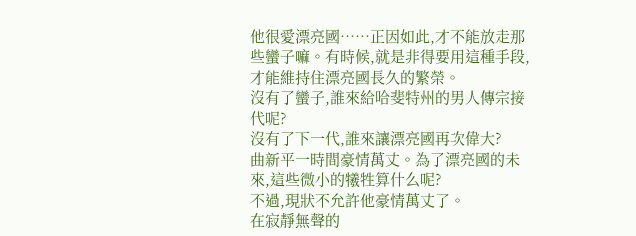他很愛漂亮國……正因如此,才不能放走那些蠻子嘛。有時候,就是非得要用這種手段,才能維持住漂亮國長久的繁榮。
沒有了蠻子,誰來給哈斐特州的男人傳宗接代呢?
沒有了下一代,誰來讓漂亮國再次偉大?
曲新平一時間豪情萬丈。為了漂亮國的未來,這些微小的犧牲算什么呢?
不過,現狀不允許他豪情萬丈了。
在寂靜無聲的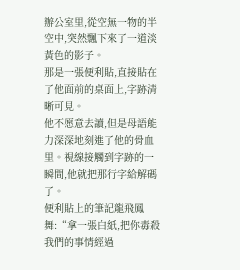辦公室里,從空無一物的半空中,突然飄下來了一道淡黃色的影子。
那是一張便利貼,直接貼在了他面前的桌面上,字跡清晰可見。
他不愿意去讀,但是母語能力深深地刻進了他的骨血里。視線接觸到字跡的一瞬間,他就把那行字給解碼了。
便利貼上的筆記龍飛鳳舞:“拿一張白紙,把你毒殺我們的事情經過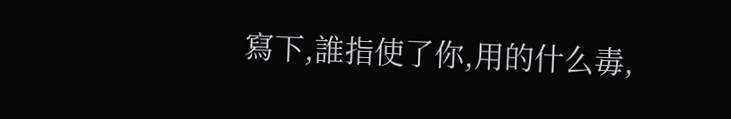寫下,誰指使了你,用的什么毒,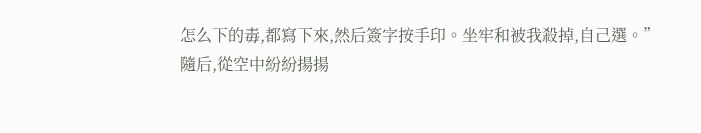怎么下的毒,都寫下來,然后簽字按手印。坐牢和被我殺掉,自己選。”
隨后,從空中紛紛揚揚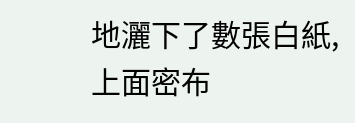地灑下了數張白紙,上面密布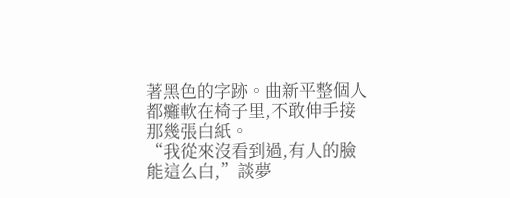著黑色的字跡。曲新平整個人都癱軟在椅子里,不敢伸手接那幾張白紙。
“我從來沒看到過,有人的臉能這么白,”談夢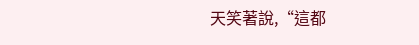天笑著說,“這都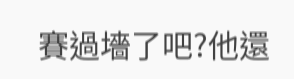賽過墻了吧?他還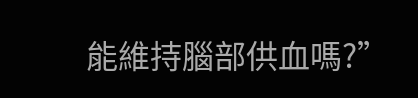能維持腦部供血嗎?”